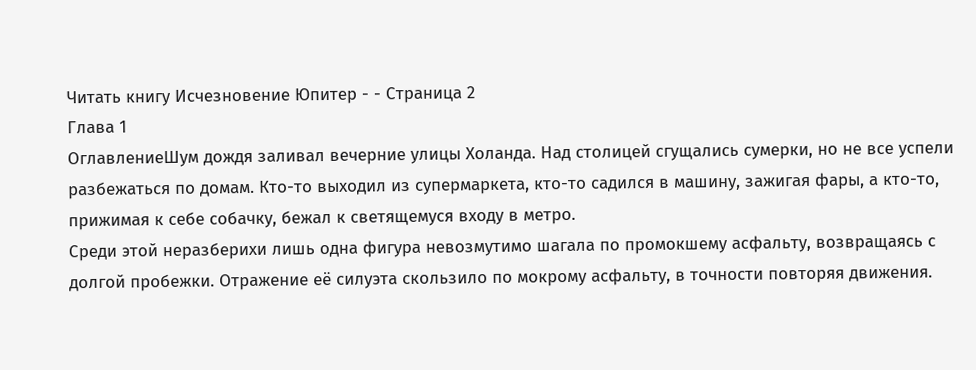Читать книгу Исчезновение Юпитер - - Страница 2
Глава 1
ОглавлениеШум дождя заливал вечерние улицы Холанда. Над столицей сгущались сумерки, но не все успели разбежаться по домам. Кто-то выходил из супермаркета, кто-то садился в машину, зажигая фары, а кто-то, прижимая к себе собачку, бежал к светящемуся входу в метро.
Среди этой неразберихи лишь одна фигура невозмутимо шагала по промокшему асфальту, возвращаясь с долгой пробежки. Отражение её силуэта скользило по мокрому асфальту, в точности повторяя движения.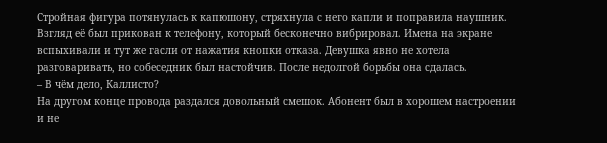Стройная фигура потянулась к капюшону, стряхнула с него капли и поправила наушник. Взгляд её был прикован к телефону, который бесконечно вибрировал. Имена на экране вспыхивали и тут же гасли от нажатия кнопки отказа. Девушка явно не хотела разговаривать, но собеседник был настойчив. После недолгой борьбы она сдалась.
– В чём дело, Каллисто?
На другом конце провода раздался довольный смешок. Абонент был в хорошем настроении и не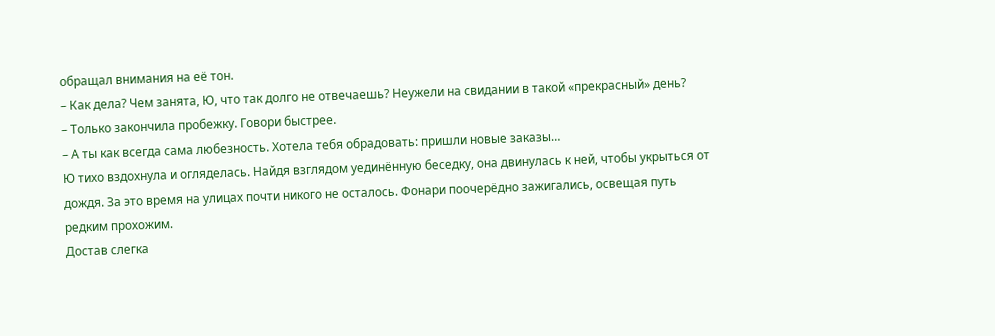обращал внимания на её тон.
– Как дела? Чем занята, Ю, что так долго не отвечаешь? Неужели на свидании в такой «прекрасный» день?
– Только закончила пробежку. Говори быстрее.
– А ты как всегда сама любезность. Хотела тебя обрадовать: пришли новые заказы…
Ю тихо вздохнула и огляделась. Найдя взглядом уединённую беседку, она двинулась к ней, чтобы укрыться от дождя. За это время на улицах почти никого не осталось. Фонари поочерёдно зажигались, освещая путь редким прохожим.
Достав слегка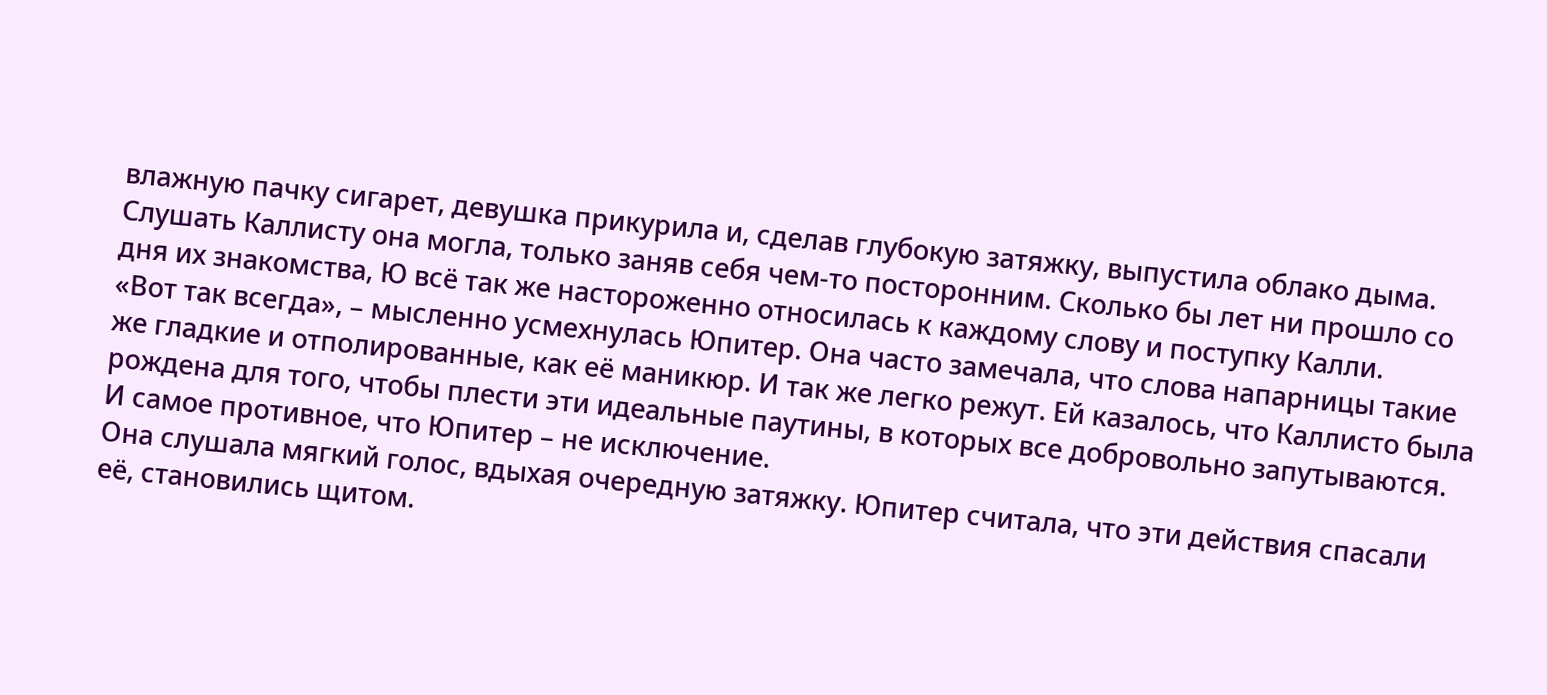влажную пачку сигарет, девушка прикурила и, сделав глубокую затяжку, выпустила облако дыма. Слушать Каллисту она могла, только заняв себя чем-то посторонним. Сколько бы лет ни прошло со дня их знакомства, Ю всё так же настороженно относилась к каждому слову и поступку Калли.
«Вот так всегда», – мысленно усмехнулась Юпитер. Она часто замечала, что слова напарницы такие же гладкие и отполированные, как её маникюр. И так же легко режут. Ей казалось, что Каллисто была рождена для того, чтобы плести эти идеальные паутины, в которых все добровольно запутываются. И самое противное, что Юпитер – не исключение.
Она слушала мягкий голос, вдыхая очередную затяжку. Юпитер считала, что эти действия спасали её, становились щитом.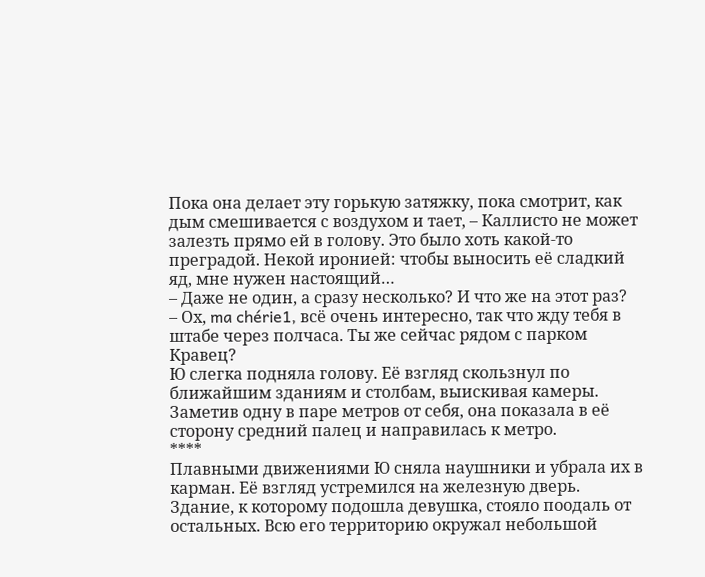Пока она делает эту горькую затяжку, пока смотрит, как дым смешивается с воздухом и тает, – Каллисто не может залезть прямо ей в голову. Это было хоть какой-то преградой. Некой иронией: чтобы выносить её сладкий яд, мне нужен настоящий…
– Даже не один, а сразу несколько? И что же на этот раз?
– Ох, ma chérie1, всё очень интересно, так что жду тебя в штабе через полчаса. Ты же сейчас рядом с парком Кравец?
Ю слегка подняла голову. Её взгляд скользнул по ближайшим зданиям и столбам, выискивая камеры. Заметив одну в паре метров от себя, она показала в её сторону средний палец и направилась к метро.
****
Плавными движениями Ю сняла наушники и убрала их в карман. Её взгляд устремился на железную дверь.
Здание, к которому подошла девушка, стояло поодаль от остальных. Всю его территорию окружал небольшой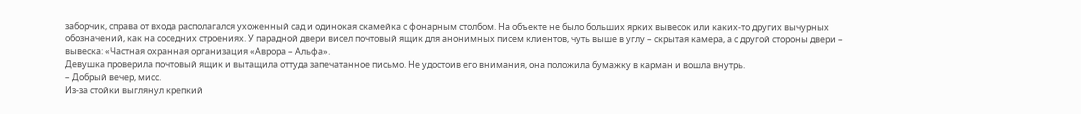заборчик, справа от входа располагался ухоженный сад и одинокая скамейка с фонарным столбом. На объекте не было больших ярких вывесок или каких-то других вычурных обозначений, как на соседних строениях. У парадной двери висел почтовый ящик для анонимных писем клиентов, чуть выше в углу – скрытая камера, а с другой стороны двери – вывеска: «Частная охранная организация «Аврора – Альфа».
Девушка проверила почтовый ящик и вытащила оттуда запечатанное письмо. Не удостоив его внимания, она положила бумажку в карман и вошла внутрь.
– Добрый вечер, мисс.
Из-за стойки выглянул крепкий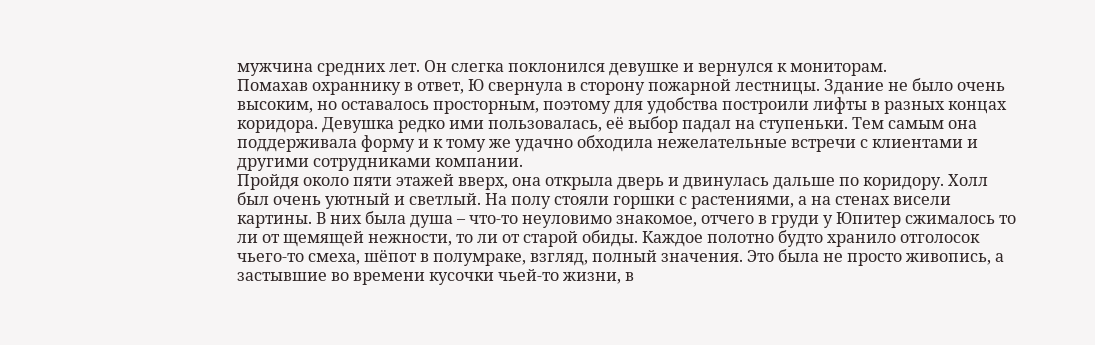мужчина средних лет. Он слегка поклонился девушке и вернулся к мониторам.
Помахав охраннику в ответ, Ю свернула в сторону пожарной лестницы. Здание не было очень высоким, но оставалось просторным, поэтому для удобства построили лифты в разных концах коридора. Девушка редко ими пользовалась, её выбор падал на ступеньки. Тем самым она поддерживала форму и к тому же удачно обходила нежелательные встречи с клиентами и другими сотрудниками компании.
Пройдя около пяти этажей вверх, она открыла дверь и двинулась дальше по коридору. Холл был очень уютный и светлый. На полу стояли горшки с растениями, а на стенах висели картины. В них была душа – что-то неуловимо знакомое, отчего в груди у Юпитер сжималось то ли от щемящей нежности, то ли от старой обиды. Каждое полотно будто хранило отголосок чьего-то смеха, шёпот в полумраке, взгляд, полный значения. Это была не просто живопись, а застывшие во времени кусочки чьей-то жизни, в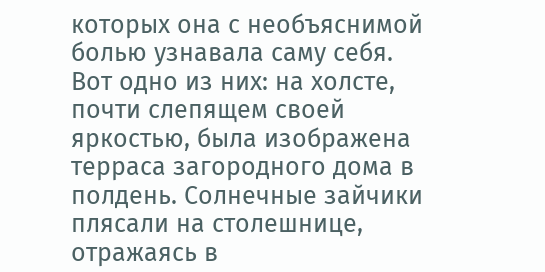которых она с необъяснимой болью узнавала саму себя.
Вот одно из них: на холсте, почти слепящем своей яркостью, была изображена терраса загородного дома в полдень. Солнечные зайчики плясали на столешнице, отражаясь в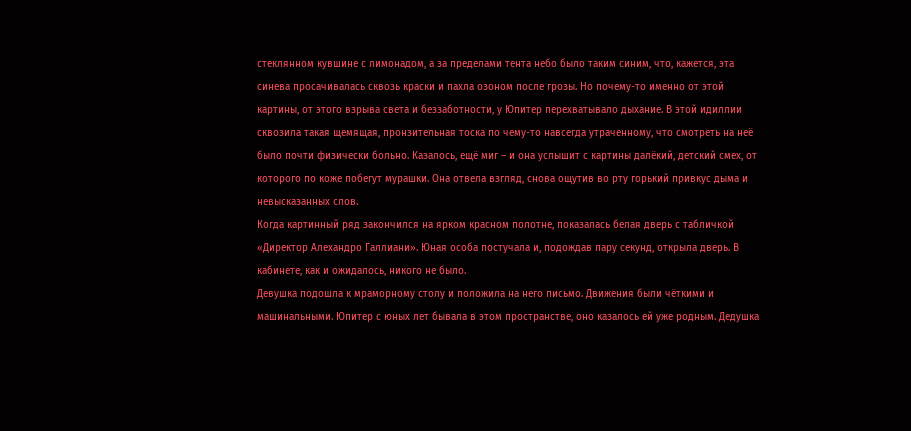стеклянном кувшине с лимонадом, а за пределами тента небо было таким синим, что, кажется, эта синева просачивалась сквозь краски и пахла озоном после грозы. Но почему-то именно от этой картины, от этого взрыва света и беззаботности, у Юпитер перехватывало дыхание. В этой идиллии сквозила такая щемящая, пронзительная тоска по чему-то навсегда утраченному, что смотреть на неё было почти физически больно. Казалось, ещё миг – и она услышит с картины далёкий, детский смех, от которого по коже побегут мурашки. Она отвела взгляд, снова ощутив во рту горький привкус дыма и невысказанных слов.
Когда картинный ряд закончился на ярком красном полотне, показалась белая дверь с табличкой «Директор Алехандро Галлиани». Юная особа постучала и, подождав пару секунд, открыла дверь. В кабинете, как и ожидалось, никого не было.
Девушка подошла к мраморному столу и положила на него письмо. Движения были чёткими и машинальными. Юпитер с юных лет бывала в этом пространстве, оно казалось ей уже родным. Дедушка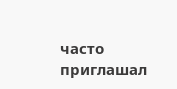часто приглашал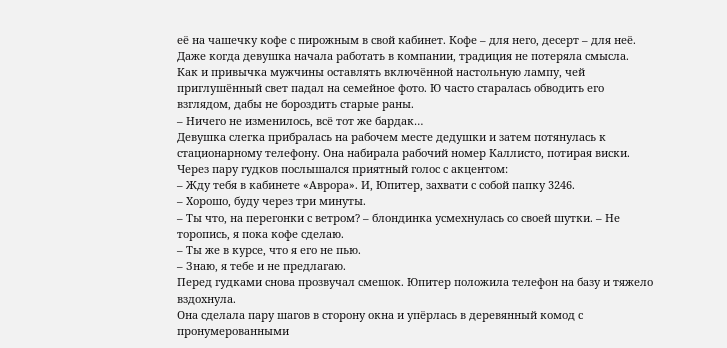её на чашечку кофе с пирожным в свой кабинет. Кофе – для него, десерт – для неё. Даже когда девушка начала работать в компании, традиция не потеряла смысла.
Как и привычка мужчины оставлять включённой настольную лампу, чей приглушённый свет падал на семейное фото. Ю часто старалась обводить его взглядом, дабы не бороздить старые раны.
– Ничего не изменилось, всё тот же бардак…
Девушка слегка прибралась на рабочем месте дедушки и затем потянулась к стационарному телефону. Она набирала рабочий номер Каллисто, потирая виски. Через пару гудков послышался приятный голос с акцентом:
– Жду тебя в кабинете «Аврора». И, Юпитер, захвати с собой папку 3246.
– Хорошо, буду через три минуты.
– Ты что, на перегонки с ветром? – блондинка усмехнулась со своей шутки. – Не торопись, я пока кофе сделаю.
– Ты же в курсе, что я его не пью.
– Знаю, я тебе и не предлагаю.
Перед гудками снова прозвучал смешок. Юпитер положила телефон на базу и тяжело вздохнула.
Она сделала пару шагов в сторону окна и упёрлась в деревянный комод с пронумерованными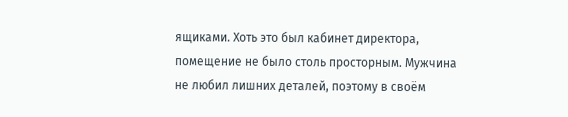ящиками. Хоть это был кабинет директора, помещение не было столь просторным. Мужчина не любил лишних деталей, поэтому в своём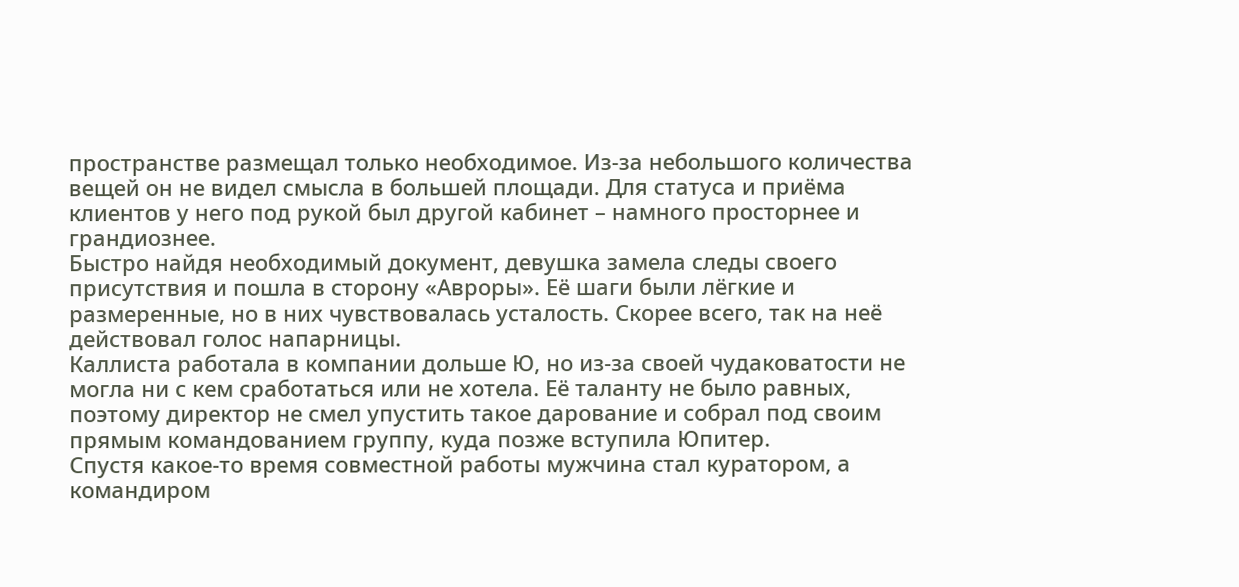пространстве размещал только необходимое. Из-за небольшого количества вещей он не видел смысла в большей площади. Для статуса и приёма клиентов у него под рукой был другой кабинет – намного просторнее и грандиознее.
Быстро найдя необходимый документ, девушка замела следы своего присутствия и пошла в сторону «Авроры». Её шаги были лёгкие и размеренные, но в них чувствовалась усталость. Скорее всего, так на неё действовал голос напарницы.
Каллиста работала в компании дольше Ю, но из-за своей чудаковатости не могла ни с кем сработаться или не хотела. Её таланту не было равных, поэтому директор не смел упустить такое дарование и собрал под своим прямым командованием группу, куда позже вступила Юпитер.
Спустя какое-то время совместной работы мужчина стал куратором, а командиром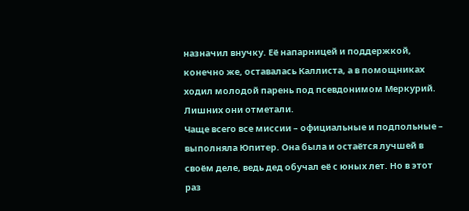назначил внучку. Её напарницей и поддержкой, конечно же, оставалась Каллиста, а в помощниках ходил молодой парень под псевдонимом Меркурий. Лишних они отметали.
Чаще всего все миссии – официальные и подпольные – выполняла Юпитер. Она была и остаётся лучшей в своём деле, ведь дед обучал её с юных лет. Но в этот раз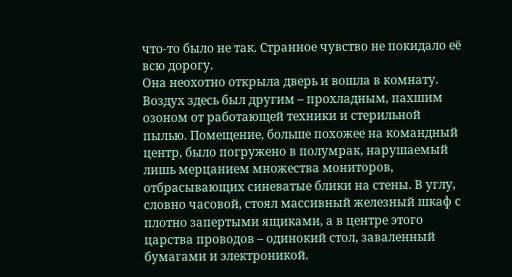что-то было не так. Странное чувство не покидало её всю дорогу.
Она неохотно открыла дверь и вошла в комнату. Воздух здесь был другим – прохладным, пахшим озоном от работающей техники и стерильной пылью. Помещение, больше похожее на командный центр, было погружено в полумрак, нарушаемый лишь мерцанием множества мониторов, отбрасывающих синеватые блики на стены. В углу, словно часовой, стоял массивный железный шкаф с плотно запертыми ящиками, а в центре этого царства проводов – одинокий стол, заваленный бумагами и электроникой.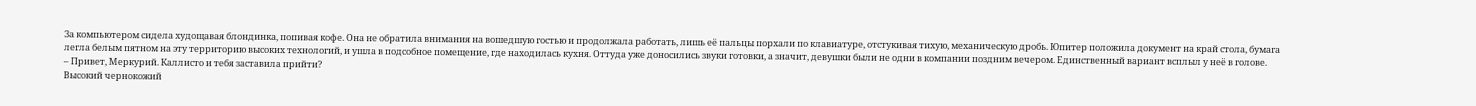За компьютером сидела худощавая блондинка, попивая кофе. Она не обратила внимания на вошедшую гостью и продолжала работать, лишь её пальцы порхали по клавиатуре, отстукивая тихую, механическую дробь. Юпитер положила документ на край стола, бумага легла белым пятном на эту территорию высоких технологий, и ушла в подсобное помещение, где находилась кухня. Оттуда уже доносились звуки готовки, а значит, девушки были не одни в компании поздним вечером. Единственный вариант всплыл у неё в голове.
– Привет, Меркурий. Каллисто и тебя заставила прийти?
Высокий чернокожий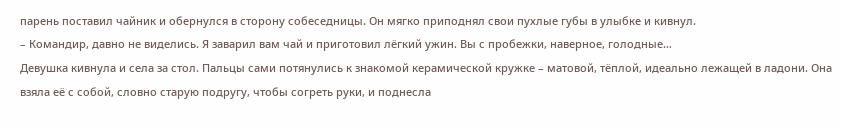парень поставил чайник и обернулся в сторону собеседницы. Он мягко приподнял свои пухлые губы в улыбке и кивнул.
– Командир, давно не виделись. Я заварил вам чай и приготовил лёгкий ужин. Вы с пробежки, наверное, голодные…
Девушка кивнула и села за стол. Пальцы сами потянулись к знакомой керамической кружке – матовой, тёплой, идеально лежащей в ладони. Она взяла её с собой, словно старую подругу, чтобы согреть руки, и поднесла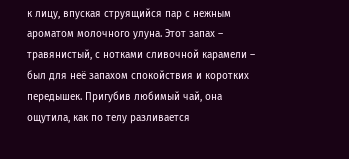к лицу, впуская струящийся пар с нежным ароматом молочного улуна. Этот запах – травянистый, с нотками сливочной карамели – был для неё запахом спокойствия и коротких передышек. Пригубив любимый чай, она ощутила, как по телу разливается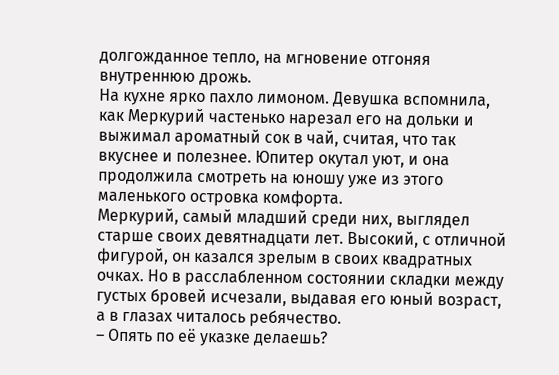долгожданное тепло, на мгновение отгоняя внутреннюю дрожь.
На кухне ярко пахло лимоном. Девушка вспомнила, как Меркурий частенько нарезал его на дольки и выжимал ароматный сок в чай, считая, что так вкуснее и полезнее. Юпитер окутал уют, и она продолжила смотреть на юношу уже из этого маленького островка комфорта.
Меркурий, самый младший среди них, выглядел старше своих девятнадцати лет. Высокий, с отличной фигурой, он казался зрелым в своих квадратных очках. Но в расслабленном состоянии складки между густых бровей исчезали, выдавая его юный возраст, а в глазах читалось ребячество.
– Опять по её указке делаешь?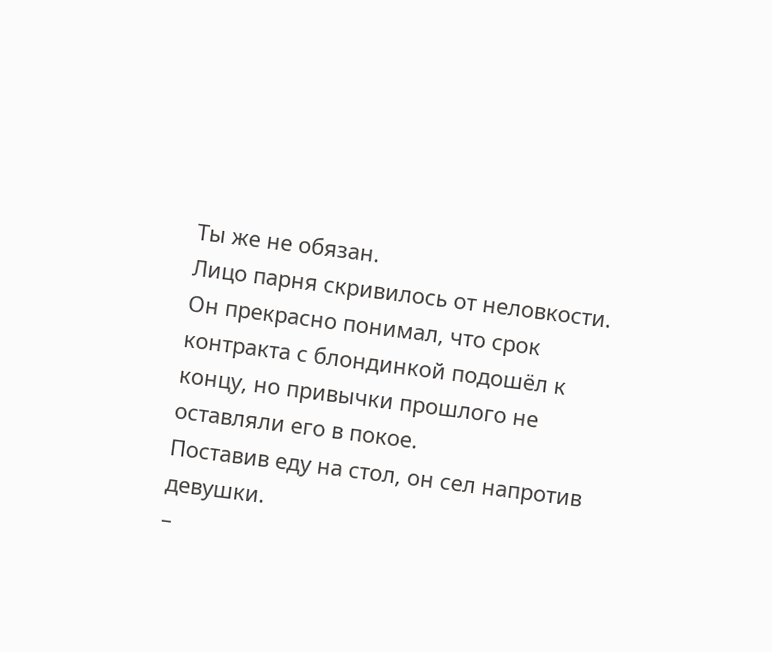Ты же не обязан.
Лицо парня скривилось от неловкости. Он прекрасно понимал, что срок контракта с блондинкой подошёл к концу, но привычки прошлого не оставляли его в покое.
Поставив еду на стол, он сел напротив девушки.
–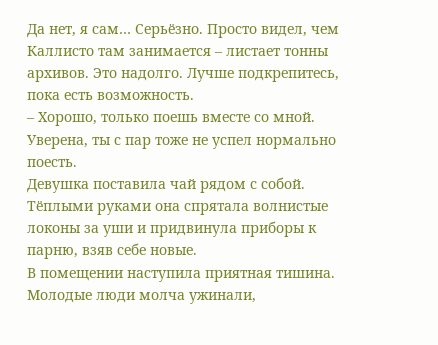Да нет, я сам… Серьёзно. Просто видел, чем Каллисто там занимается – листает тонны архивов. Это надолго. Лучше подкрепитесь, пока есть возможность.
– Хорошо, только поешь вместе со мной. Уверена, ты с пар тоже не успел нормально поесть.
Девушка поставила чай рядом с собой. Тёплыми руками она спрятала волнистые локоны за уши и придвинула приборы к парню, взяв себе новые.
В помещении наступила приятная тишина. Молодые люди молча ужинали,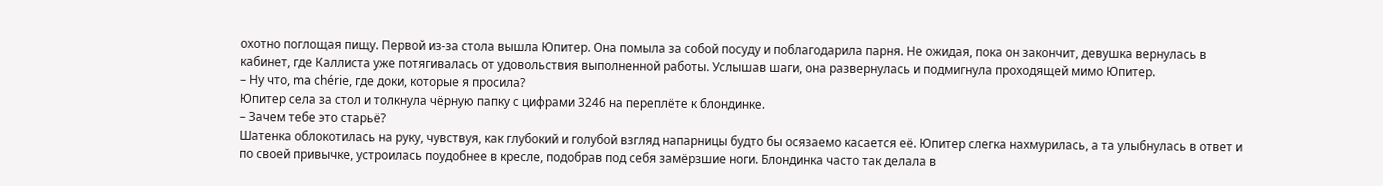охотно поглощая пищу. Первой из-за стола вышла Юпитер. Она помыла за собой посуду и поблагодарила парня. Не ожидая, пока он закончит, девушка вернулась в кабинет, где Каллиста уже потягивалась от удовольствия выполненной работы. Услышав шаги, она развернулась и подмигнула проходящей мимо Юпитер.
– Ну что, ma chérie, где доки, которые я просила?
Юпитер села за стол и толкнула чёрную папку с цифрами 3246 на переплёте к блондинке.
– Зачем тебе это старьё?
Шатенка облокотилась на руку, чувствуя, как глубокий и голубой взгляд напарницы будто бы осязаемо касается её. Юпитер слегка нахмурилась, а та улыбнулась в ответ и по своей привычке, устроилась поудобнее в кресле, подобрав под себя замёрзшие ноги. Блондинка часто так делала в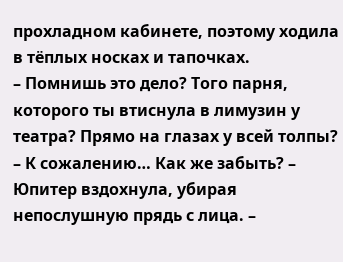прохладном кабинете, поэтому ходила в тёплых носках и тапочках.
– Помнишь это дело? Того парня, которого ты втиснула в лимузин у театра? Прямо на глазах у всей толпы?
– К сожалению… Как же забыть? – Юпитер вздохнула, убирая непослушную прядь с лица. –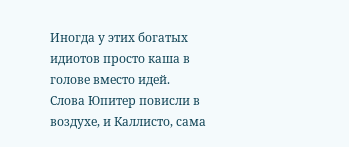Иногда у этих богатых идиотов просто каша в голове вместо идей.
Слова Юпитер повисли в воздухе, и Каллисто, сама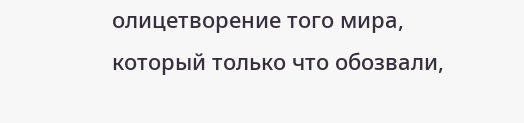олицетворение того мира, который только что обозвали,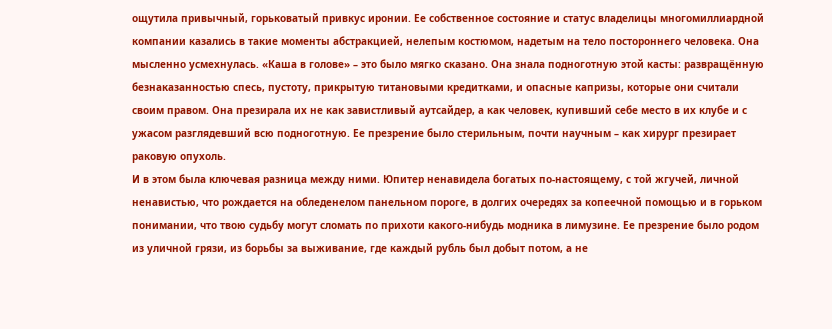ощутила привычный, горьковатый привкус иронии. Ее собственное состояние и статус владелицы многомиллиардной компании казались в такие моменты абстракцией, нелепым костюмом, надетым на тело постороннего человека. Она мысленно усмехнулась. «Каша в голове» – это было мягко сказано. Она знала подноготную этой касты: развращённую безнаказанностью спесь, пустоту, прикрытую титановыми кредитками, и опасные капризы, которые они считали своим правом. Она презирала их не как завистливый аутсайдер, а как человек, купивший себе место в их клубе и с ужасом разглядевший всю подноготную. Ее презрение было стерильным, почти научным – как хирург презирает раковую опухоль.
И в этом была ключевая разница между ними. Юпитер ненавидела богатых по-настоящему, с той жгучей, личной ненавистью, что рождается на обледенелом панельном пороге, в долгих очередях за копеечной помощью и в горьком понимании, что твою судьбу могут сломать по прихоти какого-нибудь модника в лимузине. Ее презрение было родом из уличной грязи, из борьбы за выживание, где каждый рубль был добыт потом, а не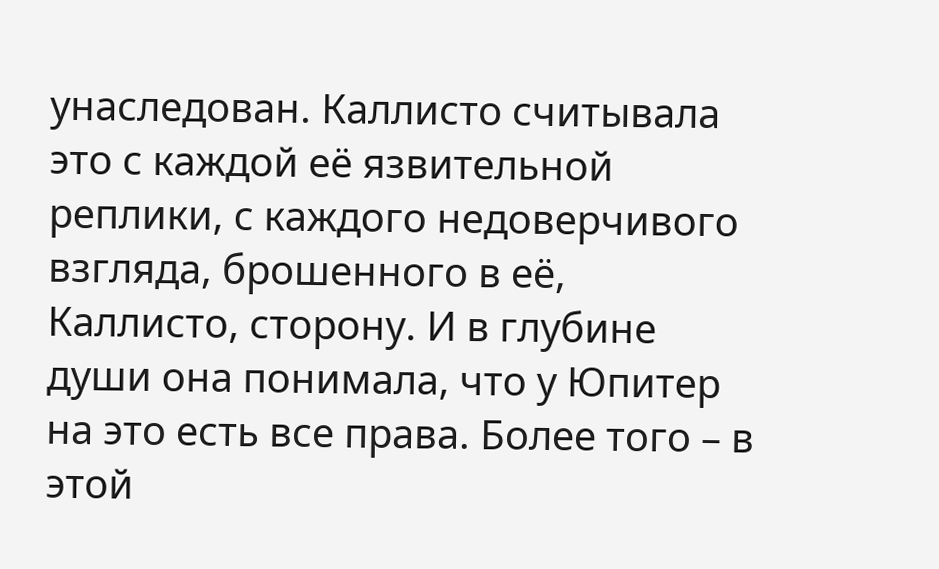унаследован. Каллисто считывала это с каждой её язвительной реплики, с каждого недоверчивого взгляда, брошенного в её, Каллисто, сторону. И в глубине души она понимала, что у Юпитер на это есть все права. Более того – в этой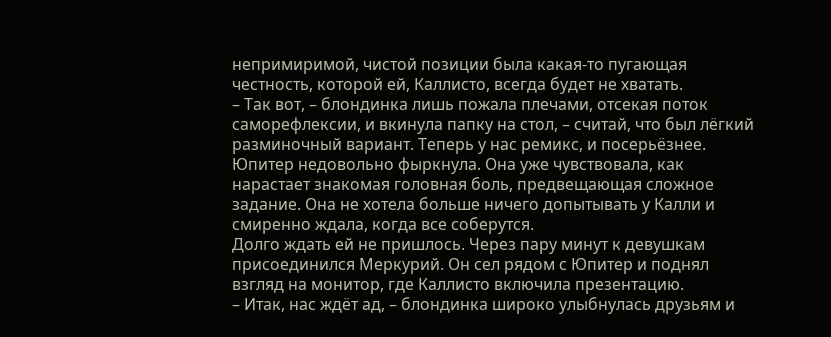непримиримой, чистой позиции была какая-то пугающая честность, которой ей, Каллисто, всегда будет не хватать.
– Так вот, – блондинка лишь пожала плечами, отсекая поток саморефлексии, и вкинула папку на стол, – считай, что был лёгкий разминочный вариант. Теперь у нас ремикс, и посерьёзнее.
Юпитер недовольно фыркнула. Она уже чувствовала, как нарастает знакомая головная боль, предвещающая сложное задание. Она не хотела больше ничего допытывать у Калли и смиренно ждала, когда все соберутся.
Долго ждать ей не пришлось. Через пару минут к девушкам присоединился Меркурий. Он сел рядом с Юпитер и поднял взгляд на монитор, где Каллисто включила презентацию.
– Итак, нас ждёт ад, – блондинка широко улыбнулась друзьям и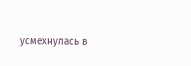усмехнулась в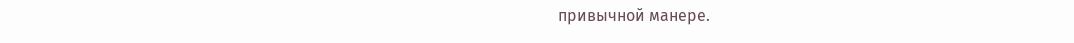привычной манере.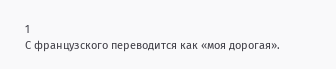1
С французского переводится как «моя дорогая».